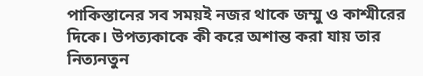পাকিস্তানের সব সময়ই নজর থাকে জম্মু ও কাশ্মীরের দিকে। উপত্যকাকে কী করে অশান্ত করা যায় তার নিত্যনতুন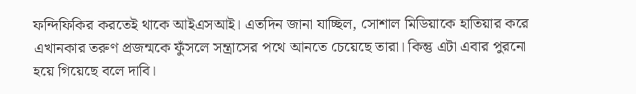ফন্দিফিকির করতেই থাকে আইএসআই। এতদিন জানা যাচ্ছিল, সোশাল মিডিয়াকে হাতিয়ার করে এখানকার তরুণ প্রজন্মকে ফুঁসলে সন্ত্রাসের পথে আনতে চেয়েছে তারা। কিন্তু এটা এবার পুরনো হয়ে গিয়েছে বলে দাবি।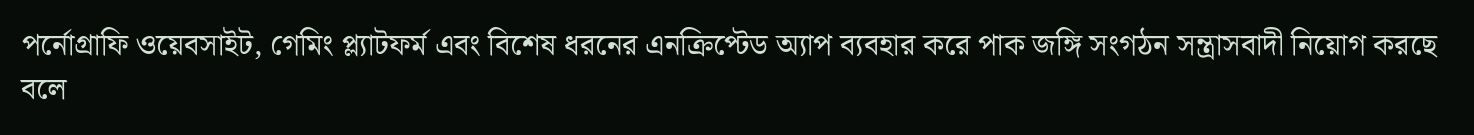পর্নোগ্রাফি ওয়েবসাইট, গেমিং প্ল্যাটফর্ম এবং বিশেষ ধরনের এনক্রিপ্টেড অ্যাপ ব্যবহার করে পাক জঙ্গি সংগঠন সন্ত্রাসবাদী নিয়োগ করছে বলে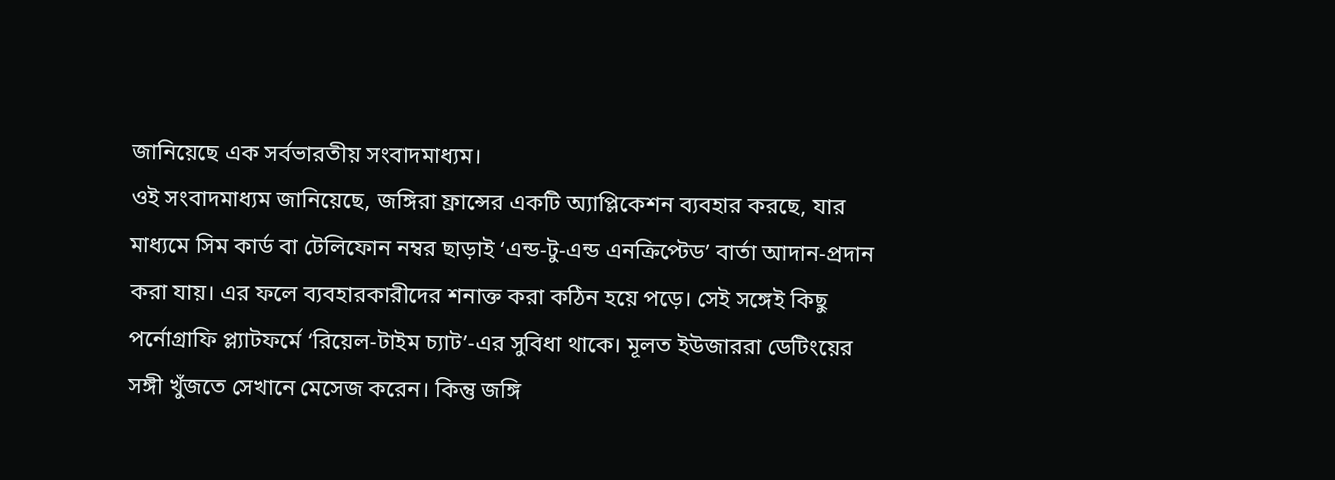জানিয়েছে এক সর্বভারতীয় সংবাদমাধ্যম।
ওই সংবাদমাধ্যম জানিয়েছে, জঙ্গিরা ফ্রান্সের একটি অ্যাপ্লিকেশন ব্যবহার করছে, যার মাধ্যমে সিম কার্ড বা টেলিফোন নম্বর ছাড়াই ‘এন্ড-টু-এন্ড এনক্রিপ্টেড’ বার্তা আদান-প্রদান করা যায়। এর ফলে ব্যবহারকারীদের শনাক্ত করা কঠিন হয়ে পড়ে। সেই সঙ্গেই কিছু পর্নোগ্রাফি প্ল্যাটফর্মে ‘রিয়েল-টাইম চ্যাট’-এর সুবিধা থাকে। মূলত ইউজাররা ডেটিংয়ের সঙ্গী খুঁজতে সেখানে মেসেজ করেন। কিন্তু জঙ্গি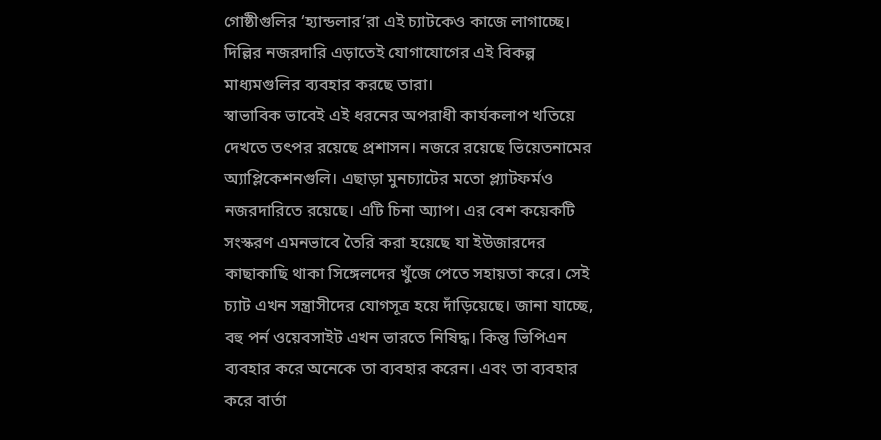গোষ্ঠীগুলির ‘হ্যান্ডলার’রা এই চ্যাটকেও কাজে লাগাচ্ছে। দিল্লির নজরদারি এড়াতেই যোগাযোগের এই বিকল্প মাধ্যমগুলির ব্যবহার করছে তারা।
স্বাভাবিক ভাবেই এই ধরনের অপরাধী কার্যকলাপ খতিয়ে দেখতে তৎপর রয়েছে প্রশাসন। নজরে রয়েছে ভিয়েতনামের অ্যাপ্লিকেশনগুলি। এছাড়া মুনচ্যাটের মতো প্ল্যাটফর্মও নজরদারিতে রয়েছে। এটি চিনা অ্যাপ। এর বেশ কয়েকটি সংস্করণ এমনভাবে তৈরি করা হয়েছে যা ইউজারদের কাছাকাছি থাকা সিঙ্গেলদের খুঁজে পেতে সহায়তা করে। সেই চ্যাট এখন সন্ত্রাসীদের যোগসূত্র হয়ে দাঁড়িয়েছে। জানা যাচ্ছে, বহু পর্ন ওয়েবসাইট এখন ভারতে নিষিদ্ধ। কিন্তু ভিপিএন ব্যবহার করে অনেকে তা ব্যবহার করেন। এবং তা ব্যবহার করে বার্তা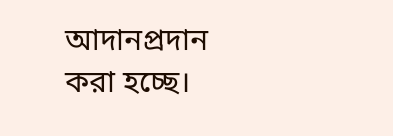আদানপ্রদান করা হচ্ছে।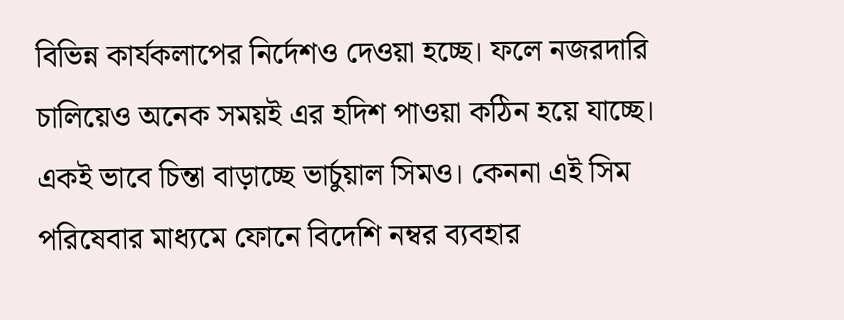বিভিন্ন কার্যকলাপের নির্দেশও দেওয়া হচ্ছে। ফলে নজরদারি চালিয়েও অনেক সময়ই এর হদিশ পাওয়া কঠিন হয়ে যাচ্ছে। একই ভাবে চিন্তা বাড়াচ্ছে ভার্চুয়াল সিমও। কেননা এই সিম পরিষেবার মাধ্যমে ফোনে বিদেশি নম্বর ব্যবহার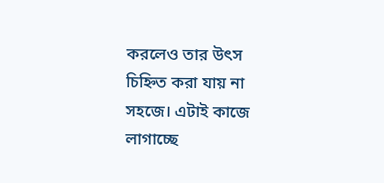করলেও তার উৎস চিহ্নিত করা যায় না সহজে। এটাই কাজে লাগাচ্ছে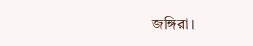জঙ্গিরা।